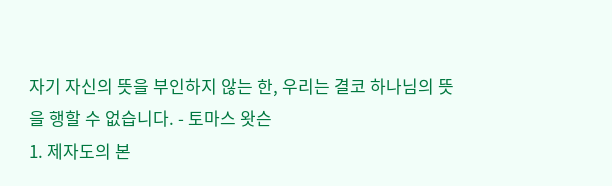자기 자신의 뜻을 부인하지 않는 한, 우리는 결코 하나님의 뜻을 행할 수 없습니다. - 토마스 왓슨
1. 제자도의 본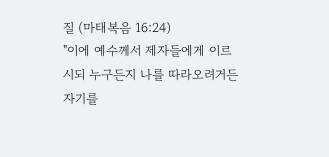질 (마태복음 16:24)
"이에 예수께서 제자들에게 이르시되 누구든지 나를 따라오려거든 자기를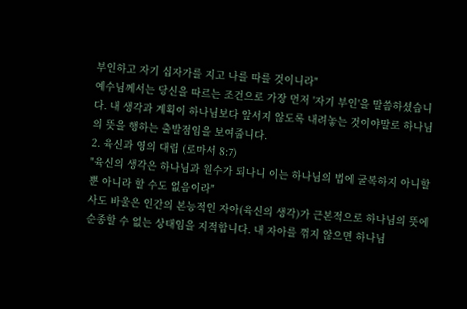부인하고 자기 십자가를 지고 나를 따를 것이니라"
예수님께서는 당신을 따르는 조건으로 가장 먼저 '자기 부인'을 말씀하셨습니다. 내 생각과 계획이 하나님보다 앞서지 않도록 내려놓는 것이야말로 하나님의 뜻을 행하는 출발점임을 보여줍니다.
2. 육신과 영의 대립 (로마서 8:7)
"육신의 생각은 하나님과 원수가 되나니 이는 하나님의 법에 굴복하지 아니할 뿐 아니라 할 수도 없음이라"
사도 바울은 인간의 본능적인 자아(육신의 생각)가 근본적으로 하나님의 뜻에 순종할 수 없는 상태임을 지적합니다. 내 자아를 꺾지 않으면 하나님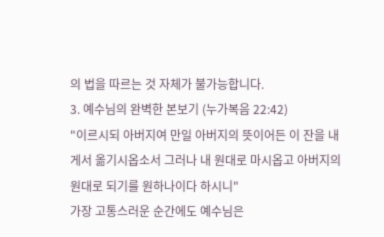의 법을 따르는 것 자체가 불가능합니다.
3. 예수님의 완벽한 본보기 (누가복음 22:42)
"이르시되 아버지여 만일 아버지의 뜻이어든 이 잔을 내게서 옮기시옵소서 그러나 내 원대로 마시옵고 아버지의 원대로 되기를 원하나이다 하시니"
가장 고통스러운 순간에도 예수님은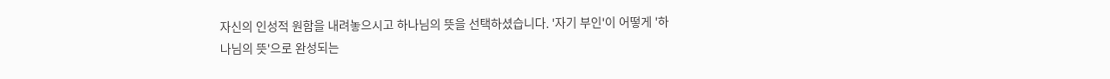자신의 인성적 원함을 내려놓으시고 하나님의 뜻을 선택하셨습니다. '자기 부인'이 어떻게 '하나님의 뜻'으로 완성되는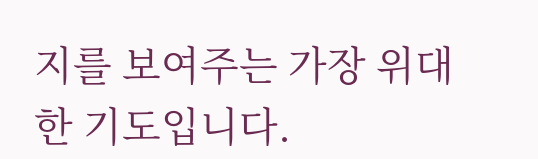지를 보여주는 가장 위대한 기도입니다.